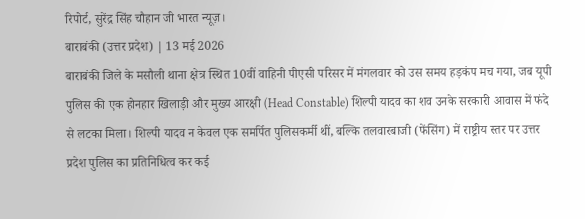रिपोर्ट, सुरेंद्र सिंह चौहान जी भारत न्यूज़।
बाराबंकी (उत्तर प्रदेश) | 13 मई 2026
बाराबंकी जिले के मसौली थाना क्षेत्र स्थित 10वीं वाहिनी पीएसी परिसर में मंगलवार को उस समय हड़कंप मच गया, जब यूपी पुलिस की एक होनहार खिलाड़ी और मुख्य आरक्षी (Head Constable) शिल्पी यादव का शव उनके सरकारी आवास में फंदे से लटका मिला। शिल्पी यादव न केवल एक समर्पित पुलिसकर्मी थीं, बल्कि तलवारबाजी (फेंसिंग) में राष्ट्रीय स्तर पर उत्तर प्रदेश पुलिस का प्रतिनिधित्व कर कई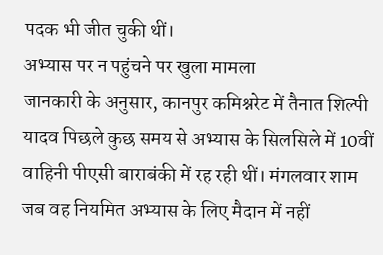पदक भी जीत चुकी थीं।
अभ्यास पर न पहुंचने पर खुला मामला
जानकारी के अनुसार, कानपुर कमिश्नरेट में तैनात शिल्पी यादव पिछले कुछ समय से अभ्यास के सिलसिले में 10वीं वाहिनी पीएसी बाराबंकी में रह रही थीं। मंगलवार शाम जब वह नियमित अभ्यास के लिए मैदान में नहीं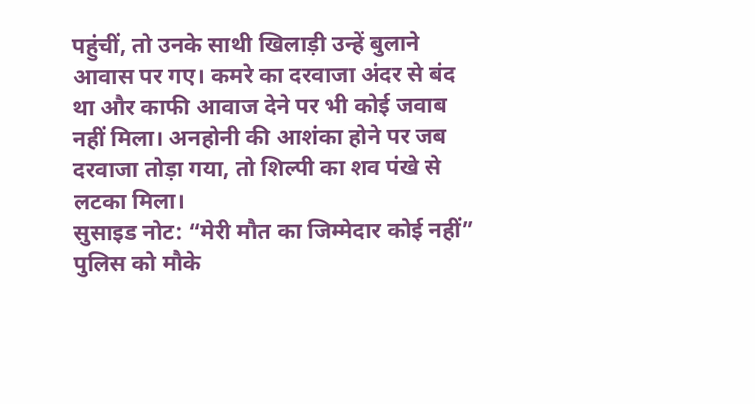पहुंचीं, तो उनके साथी खिलाड़ी उन्हें बुलाने आवास पर गए। कमरे का दरवाजा अंदर से बंद था और काफी आवाज देने पर भी कोई जवाब नहीं मिला। अनहोनी की आशंका होने पर जब दरवाजा तोड़ा गया, तो शिल्पी का शव पंखे से लटका मिला।
सुसाइड नोट: “मेरी मौत का जिम्मेदार कोई नहीं”
पुलिस को मौके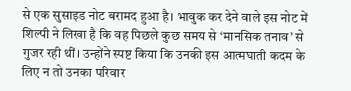से एक सुसाइड नोट बरामद हुआ है। भावुक कर देने वाले इस नोट में शिल्पी ने लिखा है कि वह पिछले कुछ समय से ‘मानसिक तनाव’ से गुजर रही थीं। उन्होंने स्पष्ट किया कि उनकी इस आत्मघाती कदम के लिए न तो उनका परिवार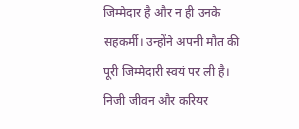जिम्मेदार है और न ही उनके सहकर्मी। उन्होंने अपनी मौत की पूरी जिम्मेदारी स्वयं पर ली है।
निजी जीवन और करियर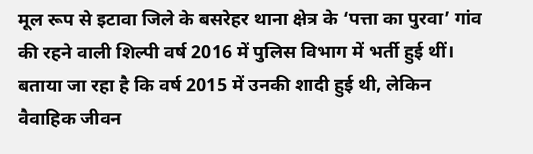मूल रूप से इटावा जिले के बसरेहर थाना क्षेत्र के ‘पत्ता का पुरवा’ गांव की रहने वाली शिल्पी वर्ष 2016 में पुलिस विभाग में भर्ती हुई थीं। बताया जा रहा है कि वर्ष 2015 में उनकी शादी हुई थी, लेकिन वैवाहिक जीवन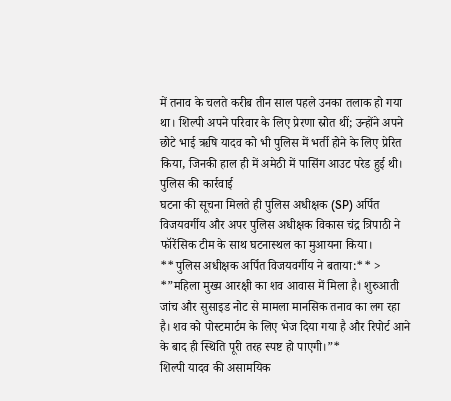में तनाव के चलते करीब तीन साल पहले उनका तलाक हो गया था। शिल्पी अपने परिवार के लिए प्रेरणा स्रोत थीं; उन्होंने अपने छोटे भाई ऋषि यादव को भी पुलिस में भर्ती होने के लिए प्रेरित किया, जिनकी हाल ही में अमेठी में पासिंग आउट परेड हुई थी।
पुलिस की कार्रवाई
घटना की सूचना मिलते ही पुलिस अधीक्षक (SP) अर्पित विजयवर्गीय और अपर पुलिस अधीक्षक विकास चंद्र त्रिपाठी ने फॉरेंसिक टीम के साथ घटनास्थल का मुआयना किया।
**पुलिस अधीक्षक अर्पित विजयवर्गीय ने बताया:** > *”महिला मुख्य आरक्षी का शव आवास में मिला है। शुरुआती जांच और सुसाइड नोट से मामला मानसिक तनाव का लग रहा है। शव को पोस्टमार्टम के लिए भेज दिया गया है और रिपोर्ट आने के बाद ही स्थिति पूरी तरह स्पष्ट हो पाएगी।”*
शिल्पी यादव की असामयिक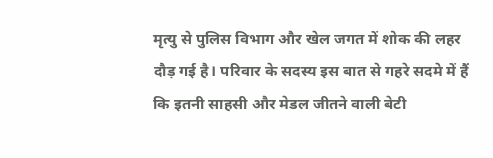मृत्यु से पुलिस विभाग और खेल जगत में शोक की लहर दौड़ गई है। परिवार के सदस्य इस बात से गहरे सदमे में हैं कि इतनी साहसी और मेडल जीतने वाली बेटी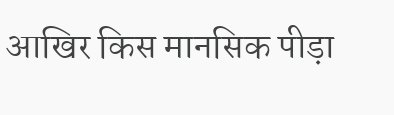आखिर किस मानसिक पीड़ा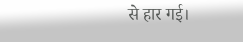से हार गई।